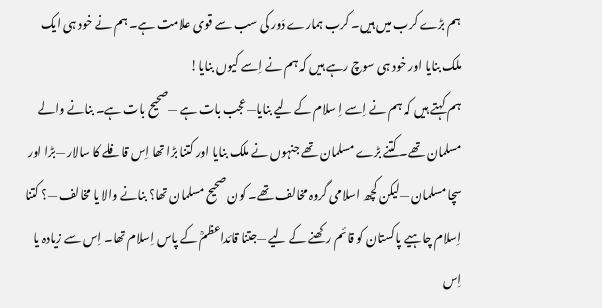ہم بڑے کرب میں ہیں۔ کرب ہمارے دَور کی سب سے قوی علامت ہے۔ ہم نے خود ہی ایک ملک بنایا اور خود ہی سوچ رہے ہیں کہ ہم نے اِسے کیوں بنایا!
ہم کہتے ہیں کہ ہم نے اِسے اِ سلام کے لیے بنایا—عجب بات ہے —صحیح بات ہے۔ بنانے والے مسلمان تھے۔ کتنے بڑے مسلمان تھے جنہوں نے ملک بنایا اور کتنا بڑا تھا اِس قافلے کا سالار —بڑا اور سچا مسلمان —لیکن کچھ اسلامی گروہ مخالف تھے۔ کون صحیح مسلمان تھا؟ بنانے والا یا مخالف —؟ کتنا اِسلام چاہیے پاکستان کو قائم رکھنے کے لیے —جتنا قائداعظمؒ کے پاس اِسلام تھا۔ اِس سے زیادہ یا اِس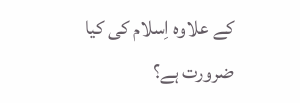کے علاوہ اِسلام کی کیا ضرورت ہے؟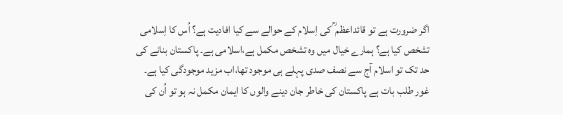اگر ضرورت ہے تو قائداعظم ؒ کی اِسلام کے حوالے سے کیا افادیت ہے؟ اُس کا اِسلامی تشخص کیا ہے؟ ہمارے خیال میں وہ تشخص مکمل ہے،اسلامی ہے۔ پاکستان بنانے کی حد تک تو اسلام آج سے نصف صدی پہلے ہی موجود تھا،اب مزید موجودگی کیا ہے۔ غور طلب بات ہے پاکستان کی خاطر جان دینے والوں کا ایمان مکمل نہ ہو تو اُن کی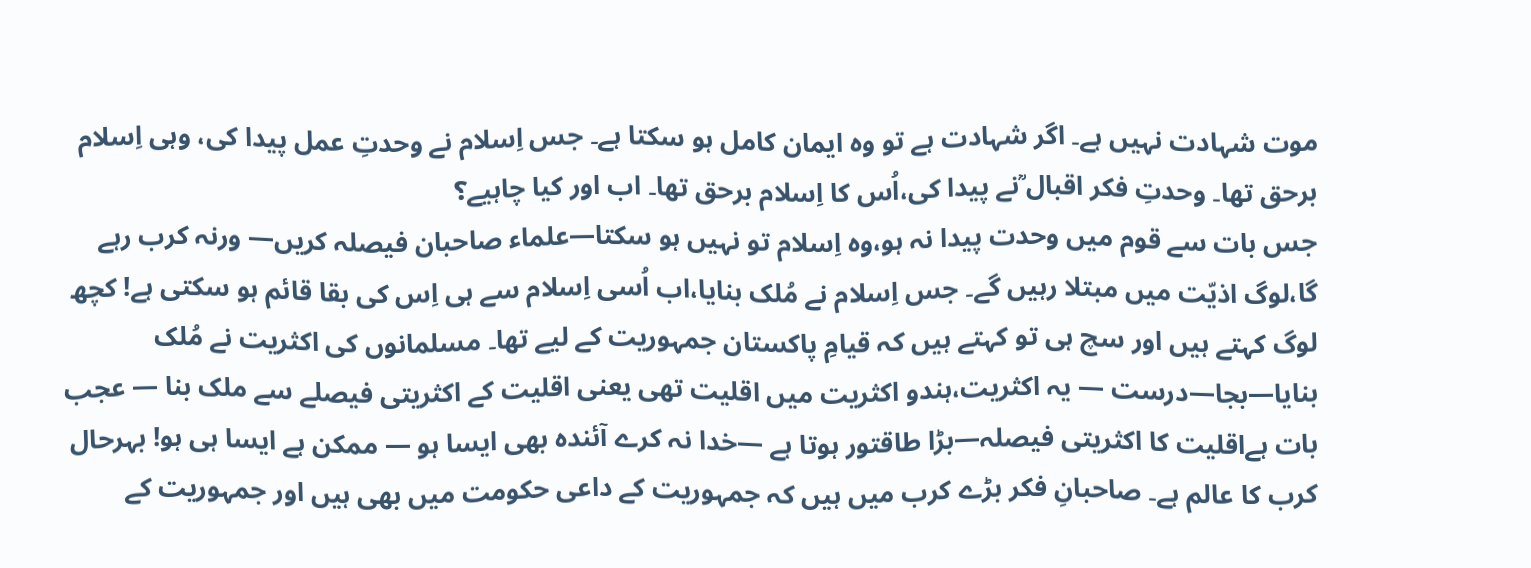موت شہادت نہیں ہے۔ اگر شہادت ہے تو وہ ایمان کامل ہو سکتا ہے۔ جس اِسلام نے وحدتِ عمل پیدا کی، وہی اِسلام برحق تھا۔ وحدتِ فکر اقبال ؒنے پیدا کی،اُس کا اِسلام برحق تھا۔ اب اور کیا چاہیے؟
جس بات سے قوم میں وحدت پیدا نہ ہو،وہ اِسلام تو نہیں ہو سکتا—علماء صاحبان فیصلہ کریں— ورنہ کرب رہے گا،لوگ اذیّت میں مبتلا رہیں گے۔ جس اِسلام نے مُلک بنایا،اب اُسی اِسلام سے ہی اِس کی بقا قائم ہو سکتی ہے! کچھ لوگ کہتے ہیں اور سچ ہی تو کہتے ہیں کہ قیامِ پاکستان جمہوریت کے لیے تھا۔ مسلمانوں کی اکثریت نے مُلک بنایا—بجا—درست — یہ اکثریت،ہندو اکثریت میں اقلیت تھی یعنی اقلیت کے اکثریتی فیصلے سے ملک بنا — عجب بات ہےاقلیت کا اکثریتی فیصلہ—بڑا طاقتور ہوتا ہے —خدا نہ کرے آئندہ بھی ایسا ہو — ممکن ہے ایسا ہی ہو! بہرحال کرب کا عالم ہے۔ صاحبانِ فکر بڑے کرب میں ہیں کہ جمہوریت کے داعی حکومت میں بھی ہیں اور جمہوریت کے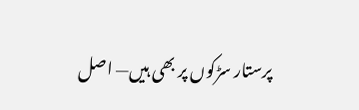پرستار سڑکوں پر بھی ہیں— اصل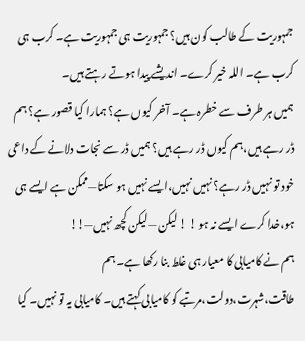جمہوریت کے طالب کون ہیں؟ جمہوریت ہی جمہوریت ہے۔ کرب ہی کرب ہے۔ اللہ خیر کرے۔ اندیشے پیدا ہوتے رہتے ہیں۔
ہمیں ہر طرف سے خطرہ ہے۔ آخر کیوں ہے؟ ہمارا کیا قصور ہے؟ ہم ڈر رہے ہیں،ہم کیوں ڈر رہے ہیں؟ ہمیں ڈر سے نجات دلانے کے داعی خود تو نہیں ڈر رہے؟ نہیں نہیں،ایسے نہیں ہو سکتا—ممکن ہے ایسے ہی ہو،خدا کرے ایسے نہ ہو ! ! لیکن —لیکن کچھ نہیں—!!
ہم نے کامیابی کا معیار ہی غلط بنا رکھا ہے۔ ہم طاقت،شہرت،دولت،مرتبے کو کامیابی کہتے ہیں۔ کامیابی یہ تو نہیں۔ کیا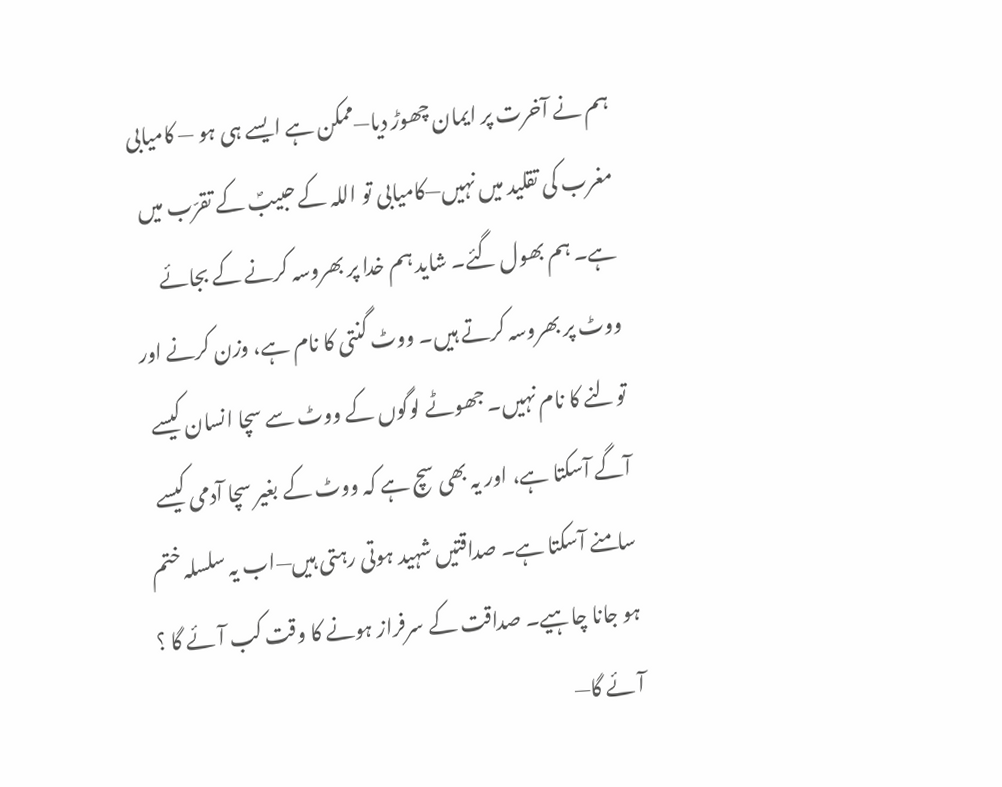ہم نے آخرت پر ایمان چھوڑ دیا—ممکن ہے ایسے ہی ہو — کامیابی مغرب کی تقلید میں نہیں—کامیابی تو اللہ کے حبیبؐ کے تقرّب میں ہے۔ ہم بھول گئے۔ شاید ہم خدا پر بھروسہ کرنے کے بجائے ووٹ پر بھروسہ کرتے ہیں۔ ووٹ گنتی کا نام ہے، وزن کرنے اور تولنے کا نام نہیں۔ جھوٹے لوگوں کے ووٹ سے سچا انسان کیسے آگے آسکتا ہے، اور یہ بھی سچ ہے کہ ووٹ کے بغیر سچا آدمی کیسے سامنے آسکتا ہے۔ صداقتیں شہید ہوتی رہتی ہیں—اب یہ سلسلہ ختم ہو جانا چاہیے۔ صداقت کے سرفراز ہونے کا وقت کب آئے گا ؟ آئے گا—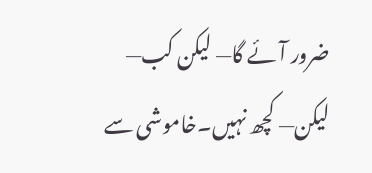ضرور آئے گا— لیکن کب— لیکن— کچھ نہیں۔خاموشی سے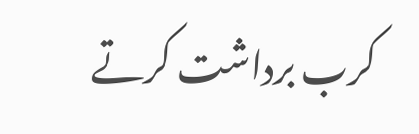کرب برداشت کرتے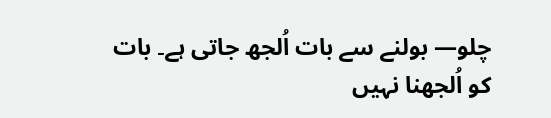چلو— بولنے سے بات اُلجھ جاتی ہے۔ بات کو اُلجھنا نہیں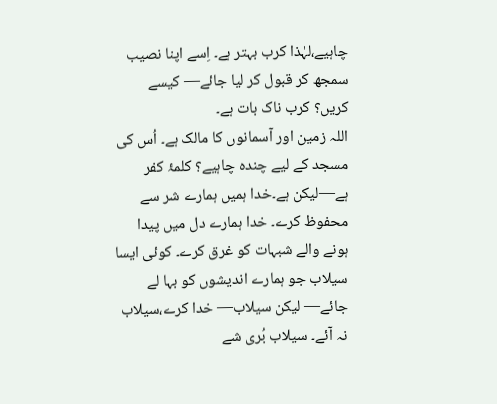چاہیے،لہٰذا کرب بہتر ہے۔ اِسے اپنا نصیب سمجھ کر قبول کر لیا جائے— کیسے کریں؟ کرب ناک بات ہے۔
اللہ زمین اور آسمانوں کا مالک ہے۔ اُس کی مسجد کے لیے چندہ چاہیے؟ کلمۂ کفر ہے—لیکن ہے۔خدا ہمیں ہمارے شر سے محفوظ کرے۔ خدا ہمارے دل میں پیدا ہونے والے شبہات کو غرق کرے۔ کوئی ایسا سیلاب جو ہمارے اندیشوں کو بہا لے جائے— لیکن سیلاب— خدا کرے،سیلاب نہ آئے۔ سیلاب بُری شے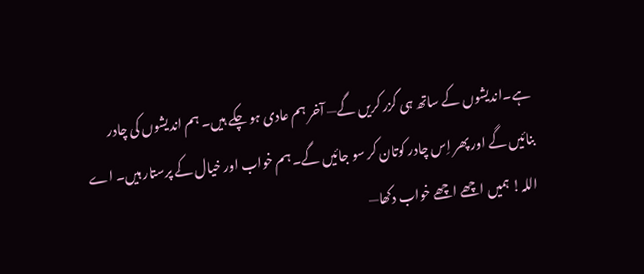ہے۔اندیشوں کے ساتھ ہی گزر کریں گے— آخر ہم عادی ہو چکے ہیں۔ ہم اندیشوں کی چادر بنائیں گے اور پھر اِس چادر کوتان کر سو جائیں گے۔ ہم خواب اور خیال کے پرستار ہیں۔ اے اللہ! ہمیں اچھے اچھے خواب دکھا—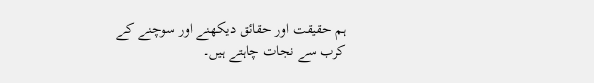ہم حقیقت اور حقائق دیکھنے اور سوچنے کے کرب سے نجات چاہتے ہیں۔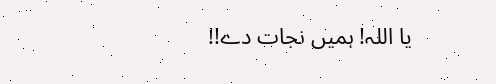یا اللہ! ہمیں نجات دے!!